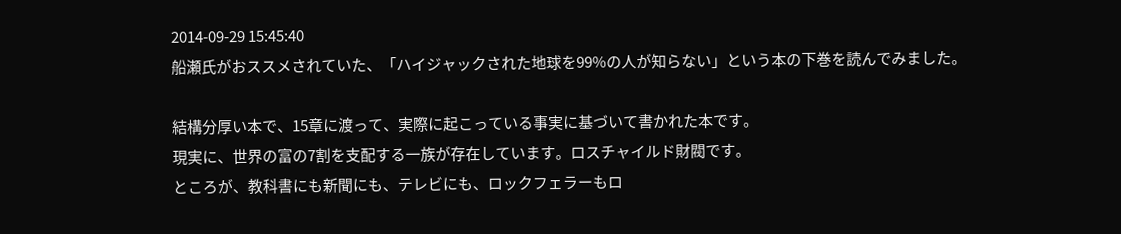2014-09-29 15:45:40
船瀬氏がおススメされていた、「ハイジャックされた地球を99%の人が知らない」という本の下巻を読んでみました。

結構分厚い本で、15章に渡って、実際に起こっている事実に基づいて書かれた本です。
現実に、世界の富の7割を支配する一族が存在しています。ロスチャイルド財閥です。
ところが、教科書にも新聞にも、テレビにも、ロックフェラーもロ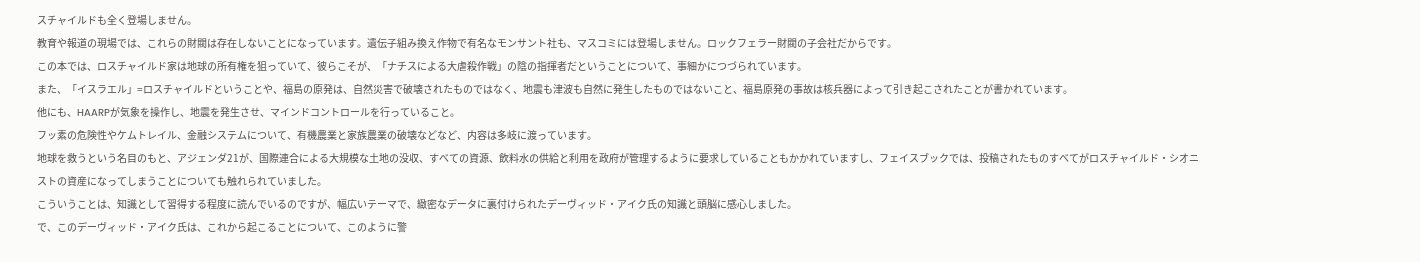スチャイルドも全く登場しません。
教育や報道の現場では、これらの財閥は存在しないことになっています。遺伝子組み換え作物で有名なモンサント社も、マスコミには登場しません。ロックフェラー財閥の子会社だからです。
この本では、ロスチャイルド家は地球の所有権を狙っていて、彼らこそが、「ナチスによる大虐殺作戦」の陰の指揮者だということについて、事細かにつづられています。
また、「イスラエル」=ロスチャイルドということや、福島の原発は、自然災害で破壊されたものではなく、地震も津波も自然に発生したものではないこと、福島原発の事故は核兵器によって引き起こされたことが書かれています。
他にも、HAARPが気象を操作し、地震を発生させ、マインドコントロールを行っていること。
フッ素の危険性やケムトレイル、金融システムについて、有機農業と家族農業の破壊などなど、内容は多岐に渡っています。
地球を救うという名目のもと、アジェンダ21が、国際連合による大規模な土地の没収、すべての資源、飲料水の供給と利用を政府が管理するように要求していることもかかれていますし、フェイスブックでは、投稿されたものすべてがロスチャイルド・シオニストの資産になってしまうことについても触れられていました。
こういうことは、知識として習得する程度に読んでいるのですが、幅広いテーマで、緻密なデータに裏付けられたデーヴィッド・アイク氏の知識と頭脳に感心しました。
で、このデーヴィッド・アイク氏は、これから起こることについて、このように警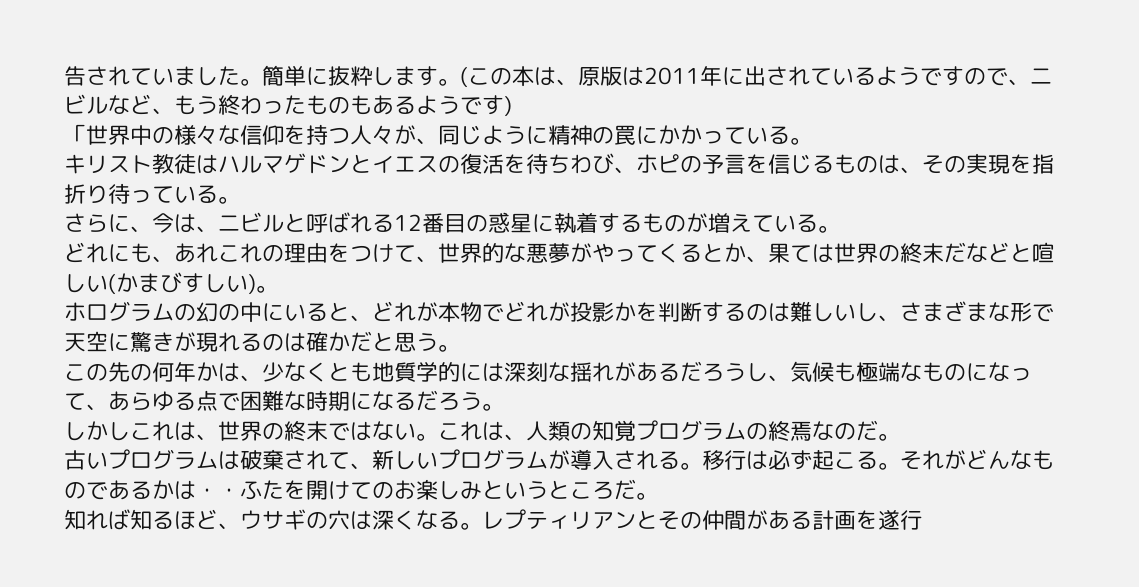告されていました。簡単に抜粋します。(この本は、原版は2011年に出されているようですので、二ビルなど、もう終わったものもあるようです)
「世界中の様々な信仰を持つ人々が、同じように精神の罠にかかっている。
キリスト教徒はハルマゲドンとイエスの復活を待ちわび、ホピの予言を信じるものは、その実現を指折り待っている。
さらに、今は、二ビルと呼ばれる12番目の惑星に執着するものが増えている。
どれにも、あれこれの理由をつけて、世界的な悪夢がやってくるとか、果ては世界の終末だなどと喧しい(かまびすしい)。
ホログラムの幻の中にいると、どれが本物でどれが投影かを判断するのは難しいし、さまざまな形で天空に驚きが現れるのは確かだと思う。
この先の何年かは、少なくとも地質学的には深刻な揺れがあるだろうし、気候も極端なものになって、あらゆる点で困難な時期になるだろう。
しかしこれは、世界の終末ではない。これは、人類の知覚プログラムの終焉なのだ。
古いプログラムは破棄されて、新しいプログラムが導入される。移行は必ず起こる。それがどんなものであるかは・・ふたを開けてのお楽しみというところだ。
知れば知るほど、ウサギの穴は深くなる。レプティリアンとその仲間がある計画を遂行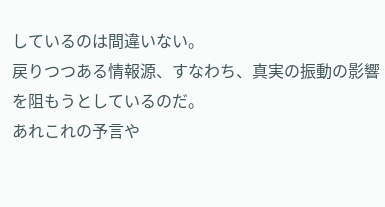しているのは間違いない。
戻りつつある情報源、すなわち、真実の振動の影響を阻もうとしているのだ。
あれこれの予言や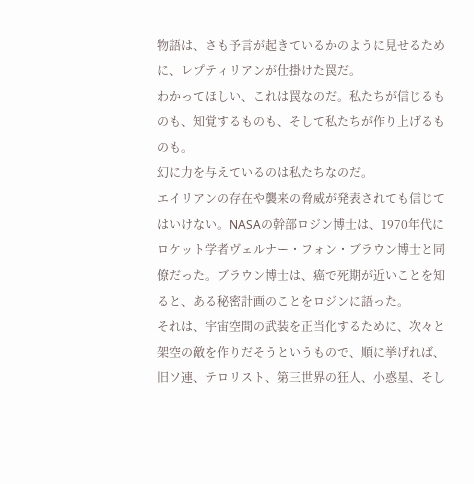物語は、さも予言が起きているかのように見せるために、レプティリアンが仕掛けた罠だ。
わかってほしい、これは罠なのだ。私たちが信じるものも、知覚するものも、そして私たちが作り上げるものも。
幻に力を与えているのは私たちなのだ。
エイリアンの存在や襲来の脅威が発表されても信じてはいけない。NASAの幹部ロジン博士は、1970年代にロケット学者ヴェルナー・フォン・ブラウン博士と同僚だった。ブラウン博士は、癌で死期が近いことを知ると、ある秘密計画のことをロジンに語った。
それは、宇宙空間の武装を正当化するために、次々と架空の敵を作りだそうというもので、順に挙げれば、旧ソ連、テロリスト、第三世界の狂人、小惑星、そし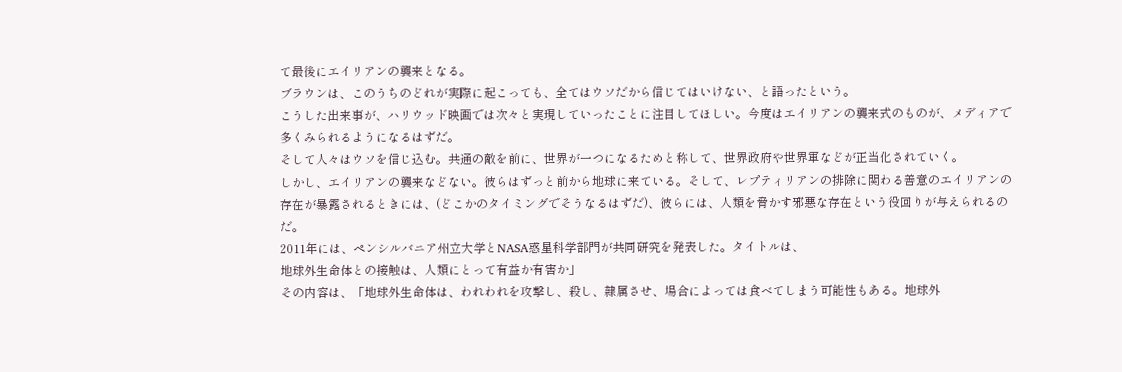て最後にエイリアンの襲来となる。
ブラウンは、このうちのどれが実際に起こっても、全てはウソだから信じてはいけない、と語ったという。
こうした出来事が、ハリウッド映画では次々と実現していったことに注目してほしい。今度はエイリアンの襲来式のものが、メディアで多くみられるようになるはずだ。
そして人々はウソを信じ込む。共通の敵を前に、世界が一つになるためと称して、世界政府や世界軍などが正当化されていく。
しかし、エイリアンの襲来などない。彼らはずっと前から地球に来ている。そして、レプティリアンの排除に関わる善意のエイリアンの存在が暴露されるときには、(どこかのタイミングでそうなるはずだ)、彼らには、人類を脅かす邪悪な存在という役回りが与えられるのだ。
2011年には、ペンシルバニア州立大学とNASA惑星科学部門が共同研究を発表した。タイトルは、
地球外生命体との接触は、人類にとって有益か有害か」
その内容は、「地球外生命体は、われわれを攻撃し、殺し、隷属させ、場合によっては食べてしまう可能性もある。地球外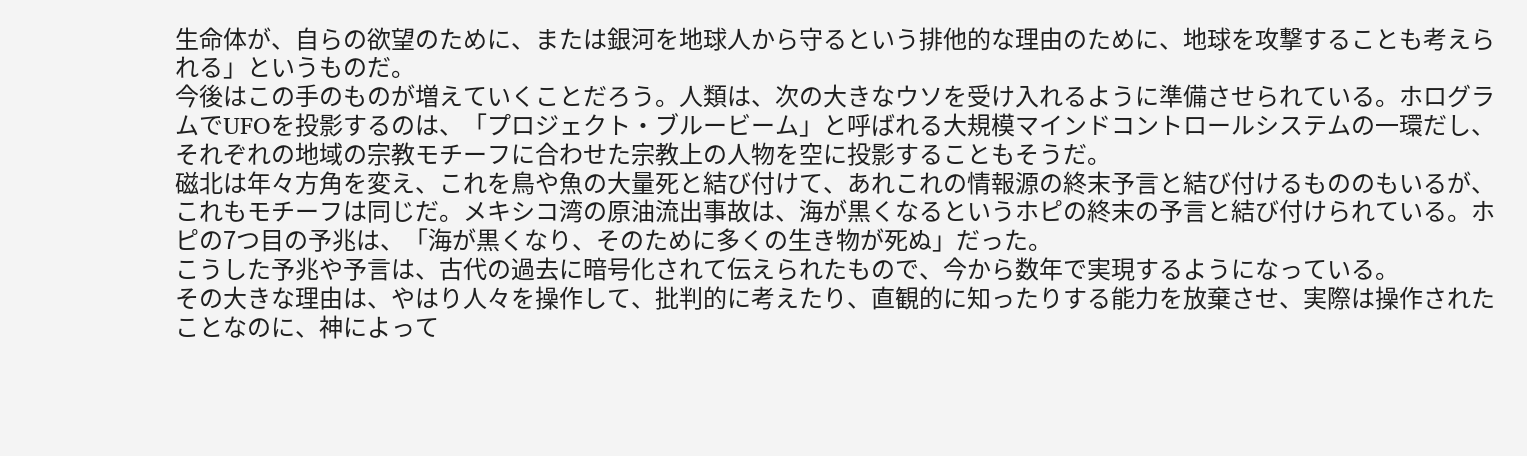生命体が、自らの欲望のために、または銀河を地球人から守るという排他的な理由のために、地球を攻撃することも考えられる」というものだ。
今後はこの手のものが増えていくことだろう。人類は、次の大きなウソを受け入れるように準備させられている。ホログラムでUFOを投影するのは、「プロジェクト・ブルービーム」と呼ばれる大規模マインドコントロールシステムの一環だし、それぞれの地域の宗教モチーフに合わせた宗教上の人物を空に投影することもそうだ。
磁北は年々方角を変え、これを鳥や魚の大量死と結び付けて、あれこれの情報源の終末予言と結び付けるもののもいるが、これもモチーフは同じだ。メキシコ湾の原油流出事故は、海が黒くなるというホピの終末の予言と結び付けられている。ホピの7つ目の予兆は、「海が黒くなり、そのために多くの生き物が死ぬ」だった。
こうした予兆や予言は、古代の過去に暗号化されて伝えられたもので、今から数年で実現するようになっている。
その大きな理由は、やはり人々を操作して、批判的に考えたり、直観的に知ったりする能力を放棄させ、実際は操作されたことなのに、神によって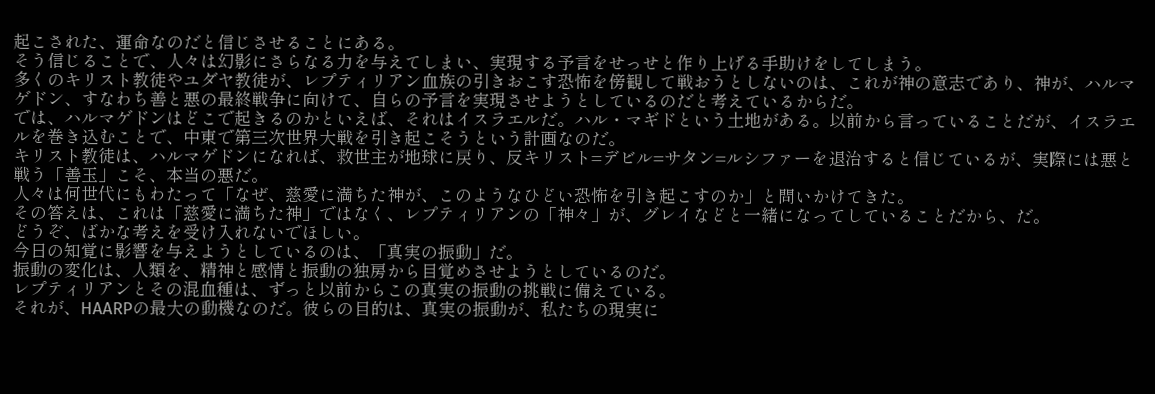起こされた、運命なのだと信じさせることにある。
そう信じることで、人々は幻影にさらなる力を与えてしまい、実現する予言をせっせと作り上げる手助けをしてしまう。
多くのキリスト教徒やユダヤ教徒が、レプティリアン血族の引きおこす恐怖を傍観して戦おうとしないのは、これが神の意志であり、神が、ハルマゲドン、すなわち善と悪の最終戦争に向けて、自らの予言を実現させようとしているのだと考えているからだ。
では、ハルマゲドンはどこで起きるのかといえば、それはイスラエルだ。ハル・マギドという土地がある。以前から言っていることだが、イスラエルを巻き込むことで、中東で第三次世界大戦を引き起こそうという計画なのだ。
キリスト教徒は、ハルマゲドンになれば、救世主が地球に戻り、反キリスト=デビル=サタン=ルシファーを退治すると信じているが、実際には悪と戦う「善玉」こそ、本当の悪だ。
人々は何世代にもわたって「なぜ、慈愛に満ちた神が、このようなひどい恐怖を引き起こすのか」と問いかけてきた。
その答えは、これは「慈愛に満ちた神」ではなく、レプティリアンの「神々」が、グレイなどと一緒になってしていることだから、だ。
どうぞ、ばかな考えを受け入れないでほしい。
今日の知覚に影響を与えようとしているのは、「真実の振動」だ。
振動の変化は、人類を、精神と感情と振動の独房から目覚めさせようとしているのだ。
レプティリアンとその混血種は、ずっと以前からこの真実の振動の挑戦に備えている。
それが、HAARPの最大の動機なのだ。彼らの目的は、真実の振動が、私たちの現実に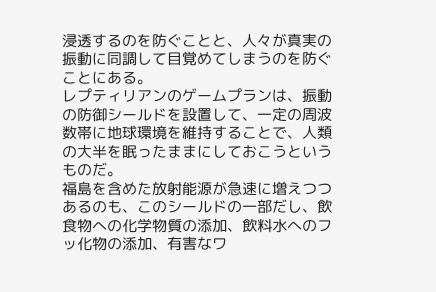浸透するのを防ぐことと、人々が真実の振動に同調して目覚めてしまうのを防ぐことにある。
レプティリアンのゲームプランは、振動の防御シールドを設置して、一定の周波数帯に地球環境を維持することで、人類の大半を眠ったままにしておこうというものだ。
福島を含めた放射能源が急速に増えつつあるのも、このシールドの一部だし、飲食物への化学物質の添加、飲料水へのフッ化物の添加、有害なワ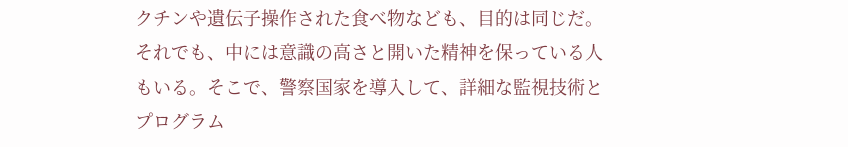クチンや遺伝子操作された食べ物なども、目的は同じだ。
それでも、中には意識の高さと開いた精神を保っている人もいる。そこで、警察国家を導入して、詳細な監視技術とプログラム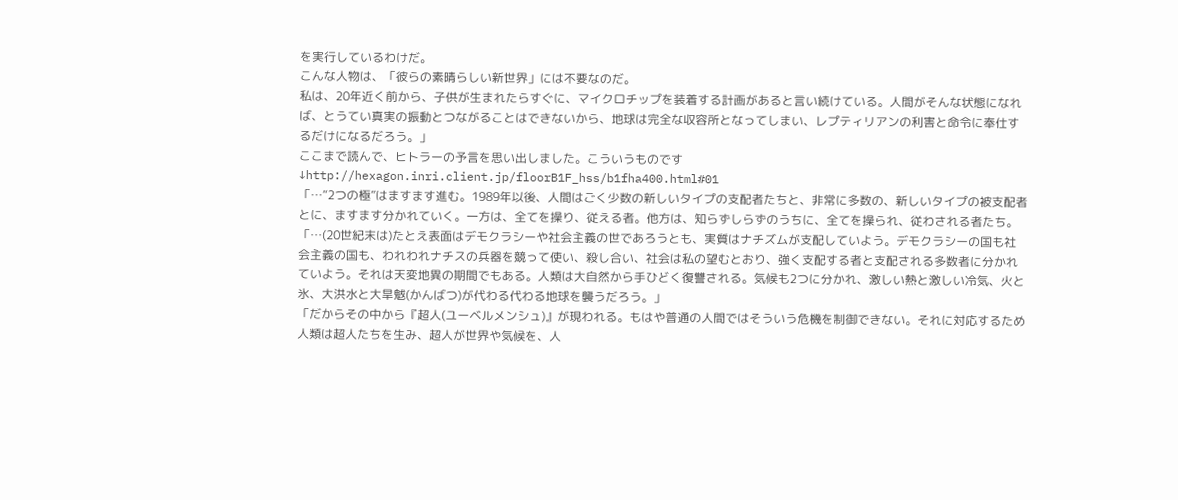を実行しているわけだ。
こんな人物は、「彼らの素晴らしい新世界」には不要なのだ。
私は、20年近く前から、子供が生まれたらすぐに、マイクロチップを装着する計画があると言い続けている。人間がそんな状態になれば、とうてい真実の振動とつながることはできないから、地球は完全な収容所となってしまい、レプティリアンの利害と命令に奉仕するだけになるだろう。」
ここまで読んで、ヒトラーの予言を思い出しました。こういうものです↓http://hexagon.inri.client.jp/floorB1F_hss/b1fha400.html#01
「…“2つの極”はますます進む。1989年以後、人間はごく少数の新しいタイプの支配者たちと、非常に多数の、新しいタイプの被支配者とに、ますます分かれていく。一方は、全てを操り、従える者。他方は、知らずしらずのうちに、全てを操られ、従わされる者たち。
「…(20世紀末は)たとえ表面はデモクラシーや社会主義の世であろうとも、実質はナチズムが支配していよう。デモクラシーの国も社会主義の国も、われわれナチスの兵器を競って使い、殺し合い、社会は私の望むとおり、強く支配する者と支配される多数者に分かれていよう。それは天変地異の期間でもある。人類は大自然から手ひどく復讐される。気候も2つに分かれ、激しい熱と激しい冷気、火と氷、大洪水と大旱魃(かんばつ)が代わる代わる地球を襲うだろう。」
「だからその中から『超人(ユーベルメンシュ)』が現われる。もはや普通の人間ではそういう危機を制御できない。それに対応するため人類は超人たちを生み、超人が世界や気候を、人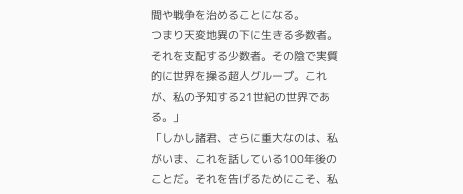間や戦争を治めることになる。
つまり天変地異の下に生きる多数者。それを支配する少数者。その陰で実質的に世界を操る超人グループ。これが、私の予知する21世紀の世界である。」
「しかし諸君、さらに重大なのは、私がいま、これを話している100年後のことだ。それを告げるためにこそ、私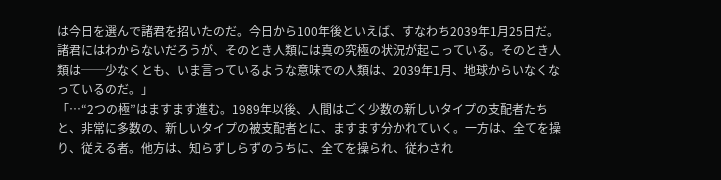は今日を選んで諸君を招いたのだ。今日から100年後といえば、すなわち2039年1月25日だ。
諸君にはわからないだろうが、そのとき人類には真の究極の状況が起こっている。そのとき人類は──少なくとも、いま言っているような意味での人類は、2039年1月、地球からいなくなっているのだ。」
「…“2つの極”はますます進む。1989年以後、人間はごく少数の新しいタイプの支配者たちと、非常に多数の、新しいタイプの被支配者とに、ますます分かれていく。一方は、全てを操り、従える者。他方は、知らずしらずのうちに、全てを操られ、従わされ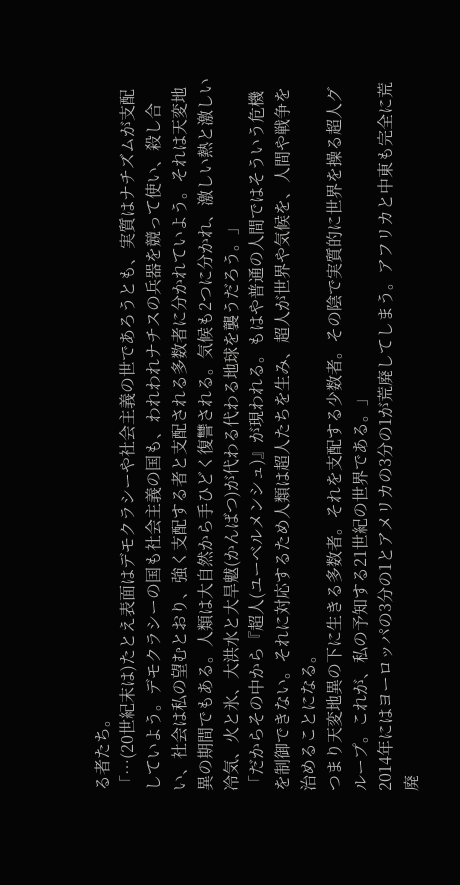る者たち。
「…(20世紀末は)たとえ表面はデモクラシーや社会主義の世であろうとも、実質はナチズムが支配していよう。デモクラシーの国も社会主義の国も、われわれナチスの兵器を競って使い、殺し合い、社会は私の望むとおり、強く支配する者と支配される多数者に分かれていよう。それは天変地異の期間でもある。人類は大自然から手ひどく復讐される。気候も2つに分かれ、激しい熱と激しい冷気、火と氷、大洪水と大旱魃(かんばつ)が代わる代わる地球を襲うだろう。」
「だからその中から『超人(ユーベルメンシュ)』が現われる。もはや普通の人間ではそういう危機を制御できない。それに対応するため人類は超人たちを生み、超人が世界や気候を、人間や戦争を治めることになる。
つまり天変地異の下に生きる多数者。それを支配する少数者。その陰で実質的に世界を操る超人グループ。これが、私の予知する21世紀の世界である。」
2014年にはヨーロッパの3分の1とアメリカの3分の1が荒廃してしまう。アフリカと中東も完全に荒廃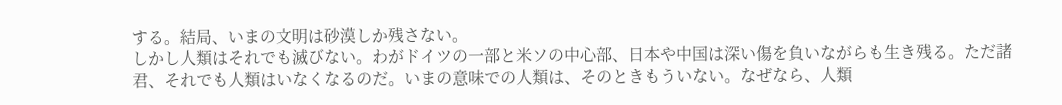する。結局、いまの文明は砂漠しか残さない。
しかし人類はそれでも滅びない。わがドイツの一部と米ソの中心部、日本や中国は深い傷を負いながらも生き残る。ただ諸君、それでも人類はいなくなるのだ。いまの意味での人類は、そのときもういない。なぜなら、人類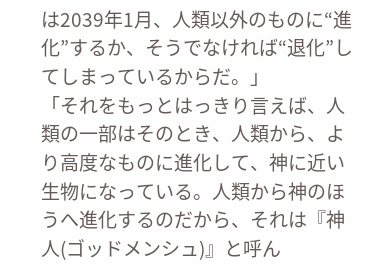は2039年1月、人類以外のものに“進化”するか、そうでなければ“退化”してしまっているからだ。」
「それをもっとはっきり言えば、人類の一部はそのとき、人類から、より高度なものに進化して、神に近い生物になっている。人類から神のほうへ進化するのだから、それは『神人(ゴッドメンシュ)』と呼ん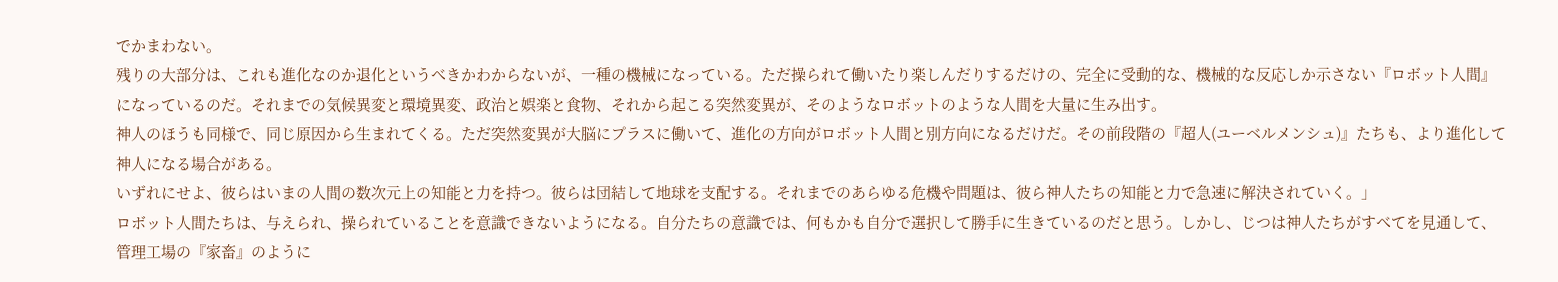でかまわない。
残りの大部分は、これも進化なのか退化というべきかわからないが、一種の機械になっている。ただ操られて働いたり楽しんだりするだけの、完全に受動的な、機械的な反応しか示さない『ロボット人間』になっているのだ。それまでの気候異変と環境異変、政治と娯楽と食物、それから起こる突然変異が、そのようなロボットのような人間を大量に生み出す。
神人のほうも同様で、同じ原因から生まれてくる。ただ突然変異が大脳にプラスに働いて、進化の方向がロボット人間と別方向になるだけだ。その前段階の『超人(ユーベルメンシュ)』たちも、より進化して神人になる場合がある。
いずれにせよ、彼らはいまの人間の数次元上の知能と力を持つ。彼らは団結して地球を支配する。それまでのあらゆる危機や問題は、彼ら神人たちの知能と力で急速に解決されていく。」
ロボット人間たちは、与えられ、操られていることを意識できないようになる。自分たちの意識では、何もかも自分で選択して勝手に生きているのだと思う。しかし、じつは神人たちがすべてを見通して、管理工場の『家畜』のように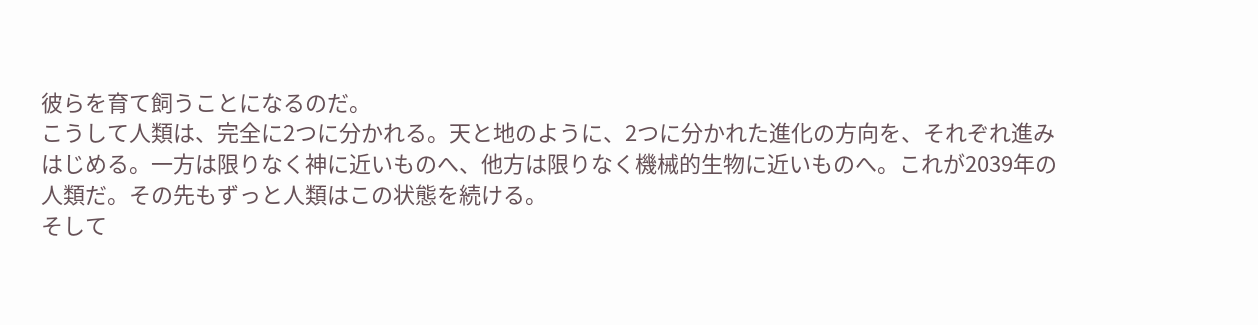彼らを育て飼うことになるのだ。
こうして人類は、完全に2つに分かれる。天と地のように、2つに分かれた進化の方向を、それぞれ進みはじめる。一方は限りなく神に近いものへ、他方は限りなく機械的生物に近いものへ。これが2039年の人類だ。その先もずっと人類はこの状態を続ける。
そして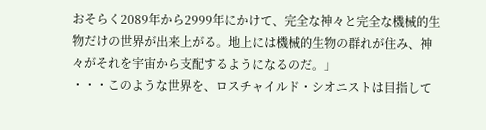おそらく2089年から2999年にかけて、完全な神々と完全な機械的生物だけの世界が出来上がる。地上には機械的生物の群れが住み、神々がそれを宇宙から支配するようになるのだ。」
・・・このような世界を、ロスチャイルド・シオニストは目指して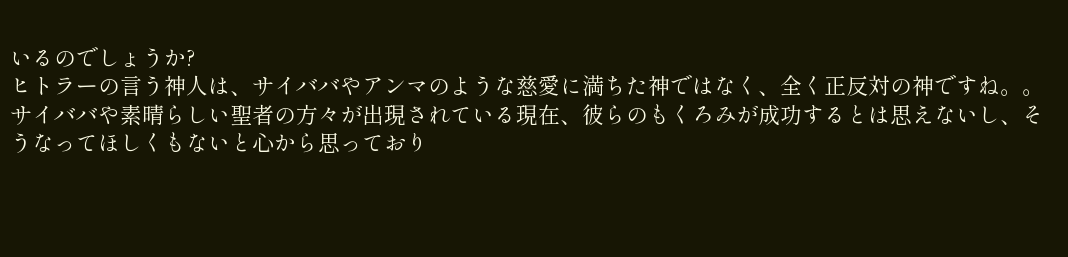いるのでしょうか?
ヒトラーの言う神人は、サイババやアンマのような慈愛に満ちた神ではなく、全く正反対の神ですね。。
サイババや素晴らしい聖者の方々が出現されている現在、彼らのもくろみが成功するとは思えないし、そうなってほしくもないと心から思っており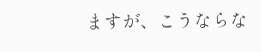ますが、こうならな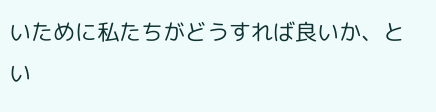いために私たちがどうすれば良いか、とい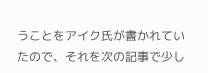うことをアイク氏が書かれていたので、それを次の記事で少し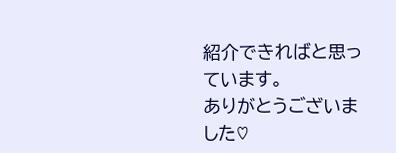紹介できればと思っています。
ありがとうございました♡